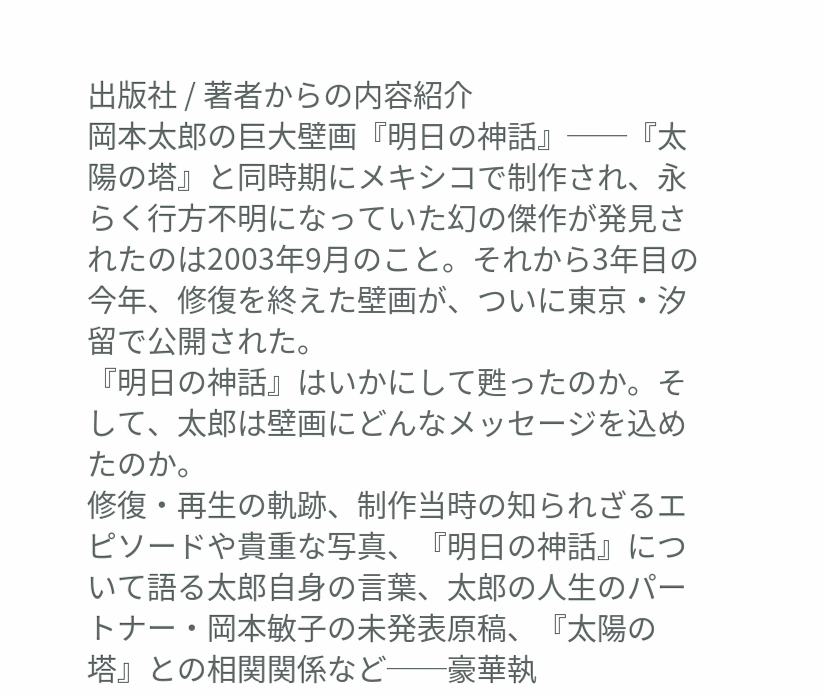出版社 / 著者からの内容紹介
岡本太郎の巨大壁画『明日の神話』──『太陽の塔』と同時期にメキシコで制作され、永らく行方不明になっていた幻の傑作が発見されたのは2003年9月のこと。それから3年目の今年、修復を終えた壁画が、ついに東京・汐留で公開された。
『明日の神話』はいかにして甦ったのか。そして、太郎は壁画にどんなメッセージを込めたのか。
修復・再生の軌跡、制作当時の知られざるエピソードや貴重な写真、『明日の神話』について語る太郎自身の言葉、太郎の人生のパートナー・岡本敏子の未発表原稿、『太陽の塔』との相関関係など──豪華執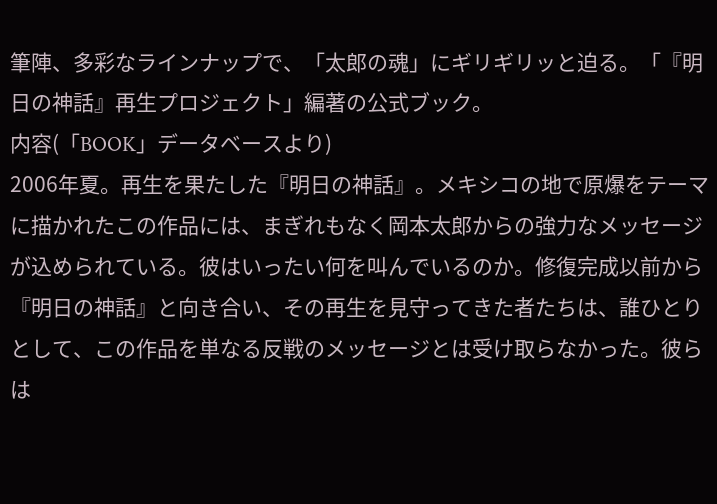筆陣、多彩なラインナップで、「太郎の魂」にギリギリッと迫る。「『明日の神話』再生プロジェクト」編著の公式ブック。
内容(「BOOK」データベースより)
2006年夏。再生を果たした『明日の神話』。メキシコの地で原爆をテーマに描かれたこの作品には、まぎれもなく岡本太郎からの強力なメッセージが込められている。彼はいったい何を叫んでいるのか。修復完成以前から『明日の神話』と向き合い、その再生を見守ってきた者たちは、誰ひとりとして、この作品を単なる反戦のメッセージとは受け取らなかった。彼らは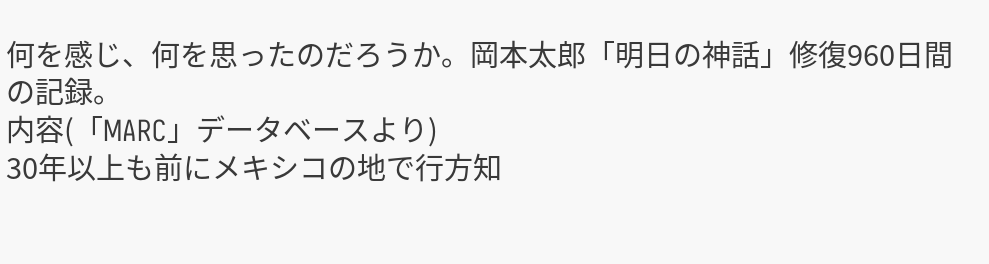何を感じ、何を思ったのだろうか。岡本太郎「明日の神話」修復960日間の記録。
内容(「MARC」データベースより)
30年以上も前にメキシコの地で行方知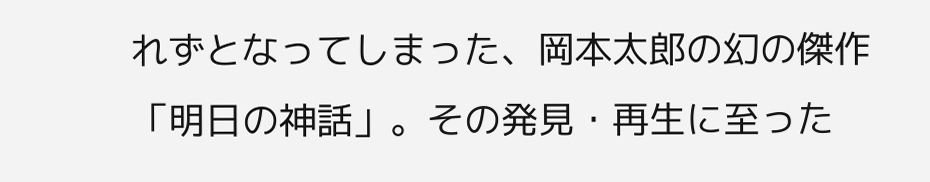れずとなってしまった、岡本太郎の幻の傑作「明日の神話」。その発見・再生に至った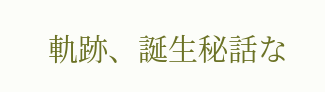軌跡、誕生秘話な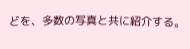どを、多数の写真と共に紹介する。